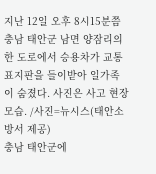지난 12일 오후 8시15분쯤 충남 태안군 남면 양잠리의 한 도로에서 승용차가 교통표지판을 들이받아 일가족이 숨졌다. 사진은 사고 현장 모습. /사진=뉴시스(태안소방서 제공)
충남 태안군에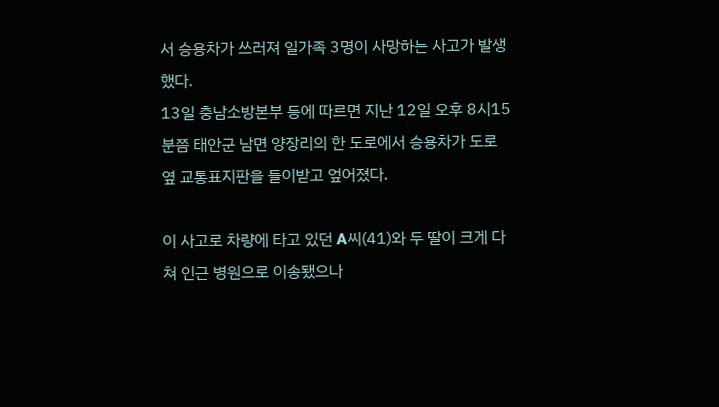서 승용차가 쓰러져 일가족 3명이 사망하는 사고가 발생했다.
13일 충남소방본부 등에 따르면 지난 12일 오후 8시15분쯤 태안군 남면 양장리의 한 도로에서 승용차가 도로 옆 교통표지판을 들이받고 엎어졌다.

이 사고로 차량에 타고 있던 A씨(41)와 두 딸이 크게 다쳐 인근 병원으로 이송됐으나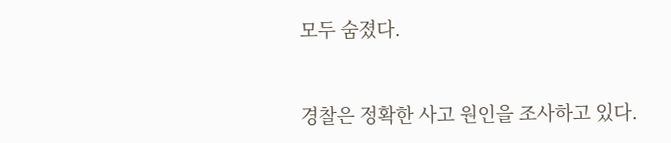모두 숨졌다.


경찰은 정확한 사고 원인을 조사하고 있다.